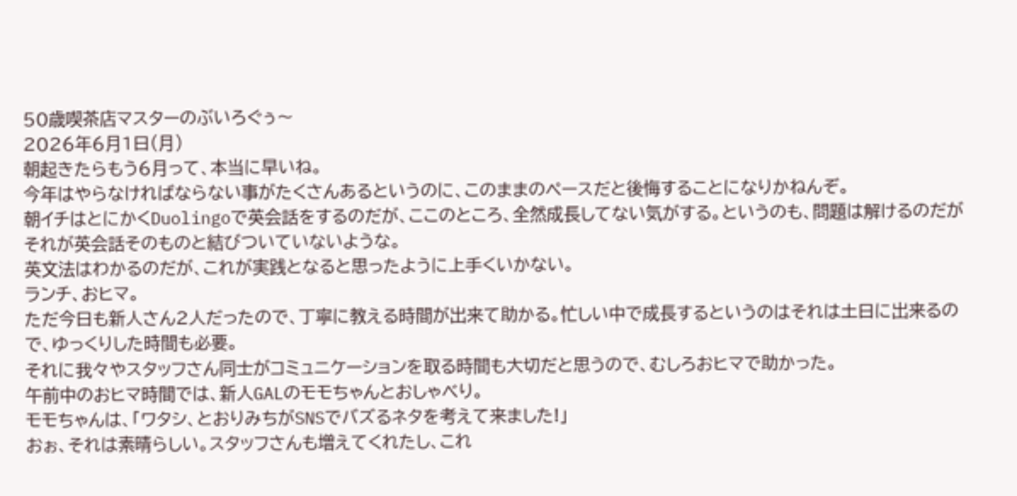50歳喫茶店マスターのぶいろぐぅ〜
2026年6月1日(月)
朝起きたらもう6月って、本当に早いね。
今年はやらなければならない事がたくさんあるというのに、このままのペースだと後悔することになりかねんぞ。
朝イチはとにかくDuolingoで英会話をするのだが、ここのところ、全然成長してない気がする。というのも、問題は解けるのだがそれが英会話そのものと結びついていないような。
英文法はわかるのだが、これが実践となると思ったように上手くいかない。
ランチ、おヒマ。
ただ今日も新人さん2人だったので、丁寧に教える時間が出来て助かる。忙しい中で成長するというのはそれは土日に出来るので、ゆっくりした時間も必要。
それに我々やスタッフさん同士がコミュニケーションを取る時間も大切だと思うので、むしろおヒマで助かった。
午前中のおヒマ時間では、新人GALのモモちゃんとおしゃべり。
モモちゃんは、「ワタシ、とおりみちがSNSでバズるネタを考えて来ました!」
おぉ、それは素晴らしい。スタッフさんも増えてくれたし、これ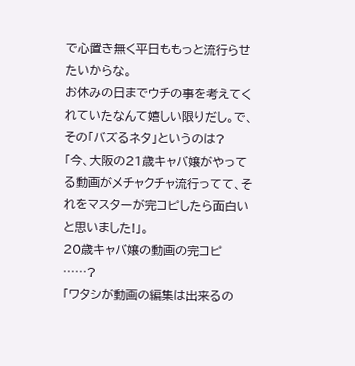で心置き無く平日ももっと流行らせたいからな。
お休みの日までウチの事を考えてくれていたなんて嬉しい限りだし。で、その「バズるネタ」というのは?
「今、大阪の21歳キャバ嬢がやってる動画がメチャクチャ流行ってて、それをマスターが完コピしたら面白いと思いました!」。
20歳キャバ嬢の動画の完コピ⋯⋯?
「ワタシが動画の編集は出来るの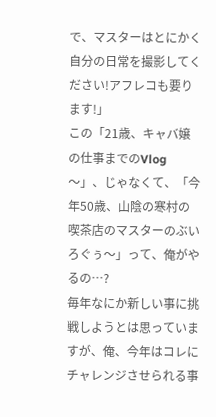で、マスターはとにかく自分の日常を撮影してください!アフレコも要ります!」
この「21歳、キャバ嬢の仕事までのVlog〜」、じゃなくて、「今年50歳、山陰の寒村の喫茶店のマスターのぶいろぐぅ〜」って、俺がやるの⋯?
毎年なにか新しい事に挑戦しようとは思っていますが、俺、今年はコレにチャレンジさせられる事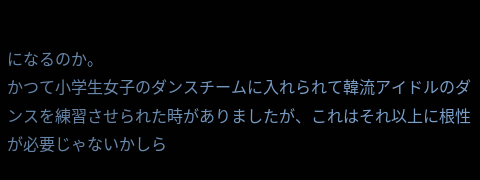になるのか。
かつて小学生女子のダンスチームに入れられて韓流アイドルのダンスを練習させられた時がありましたが、これはそれ以上に根性が必要じゃないかしら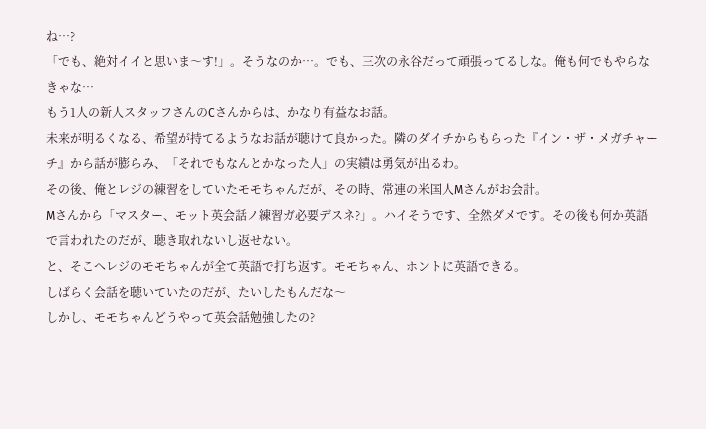ね⋯?
「でも、絶対イイと思いま〜す!」。そうなのか⋯。でも、三次の永谷だって頑張ってるしな。俺も何でもやらなきゃな⋯
もう1人の新人スタッフさんのCさんからは、かなり有益なお話。
未来が明るくなる、希望が持てるようなお話が聴けて良かった。隣のダイチからもらった『イン・ザ・メガチャーチ』から話が膨らみ、「それでもなんとかなった人」の実績は勇気が出るわ。
その後、俺とレジの練習をしていたモモちゃんだが、その時、常連の米国人Mさんがお会計。
Mさんから「マスター、モット英会話ノ練習ガ必要デスネ?」。ハイそうです、全然ダメです。その後も何か英語で言われたのだが、聴き取れないし返せない。
と、そこへレジのモモちゃんが全て英語で打ち返す。モモちゃん、ホントに英語できる。
しばらく会話を聴いていたのだが、たいしたもんだな〜
しかし、モモちゃんどうやって英会話勉強したの?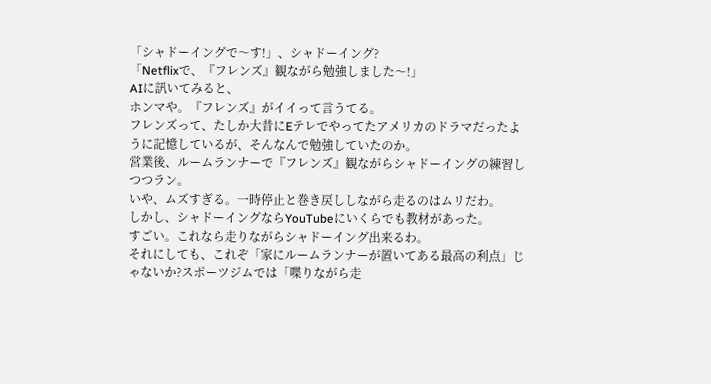「シャドーイングで〜す!」、シャドーイング?
「Netflixで、『フレンズ』観ながら勉強しました〜!」
AIに訊いてみると、
ホンマや。『フレンズ』がイイって言うてる。
フレンズって、たしか大昔にEテレでやってたアメリカのドラマだったように記憶しているが、そんなんで勉強していたのか。
営業後、ルームランナーで『フレンズ』観ながらシャドーイングの練習しつつラン。
いや、ムズすぎる。一時停止と巻き戻ししながら走るのはムリだわ。
しかし、シャドーイングならYouTubeにいくらでも教材があった。
すごい。これなら走りながらシャドーイング出来るわ。
それにしても、これぞ「家にルームランナーが置いてある最高の利点」じゃないか?スポーツジムでは「喋りながら走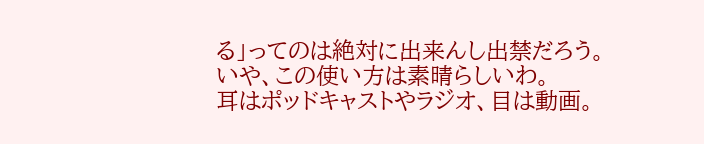る」ってのは絶対に出来んし出禁だろう。いや、この使い方は素晴らしいわ。
耳はポッドキャストやラジオ、目は動画。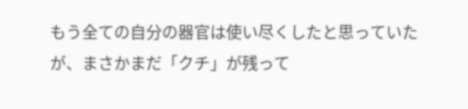もう全ての自分の器官は使い尽くしたと思っていたが、まさかまだ「クチ」が残って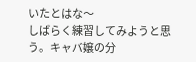いたとはな〜
しばらく練習してみようと思う。キャバ嬢の分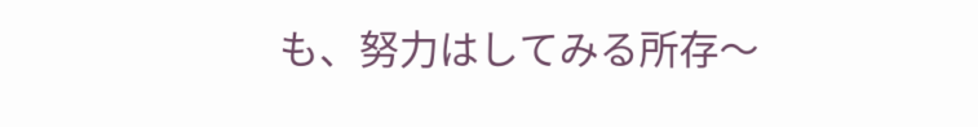も、努力はしてみる所存〜